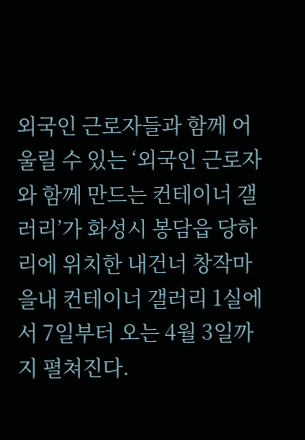외국인 근로자들과 함께 어울릴 수 있는 ‘외국인 근로자와 함께 만드는 컨테이너 갤러리’가 화성시 봉담읍 당하리에 위치한 내건너 창작마을내 컨테이너 갤러리 1실에서 7일부터 오는 4월 3일까지 펼쳐진다.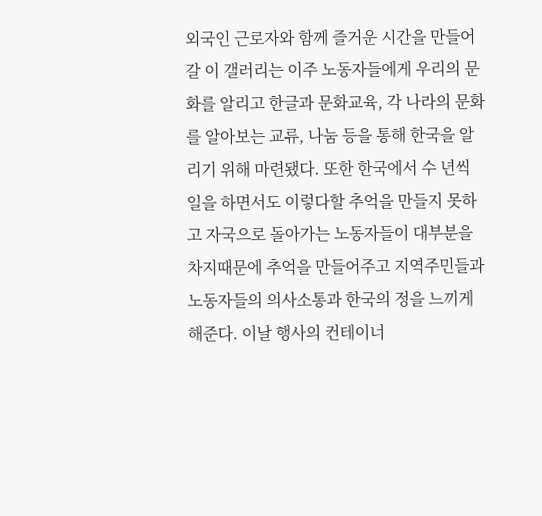외국인 근로자와 함께 즐거운 시간을 만들어갈 이 갤러리는 이주 노동자들에게 우리의 문화를 알리고 한글과 문화교육, 각 나라의 문화를 알아보는 교류, 나눔 등을 통해 한국을 알리기 위해 마련됐다. 또한 한국에서 수 년씩 일을 하면서도 이렇다할 추억을 만들지 못하고 자국으로 돌아가는 노동자들이 대부분을 차지때문에 추억을 만들어주고 지역주민들과 노동자들의 의사소통과 한국의 정을 느끼게 해준다. 이날 행사의 컨테이너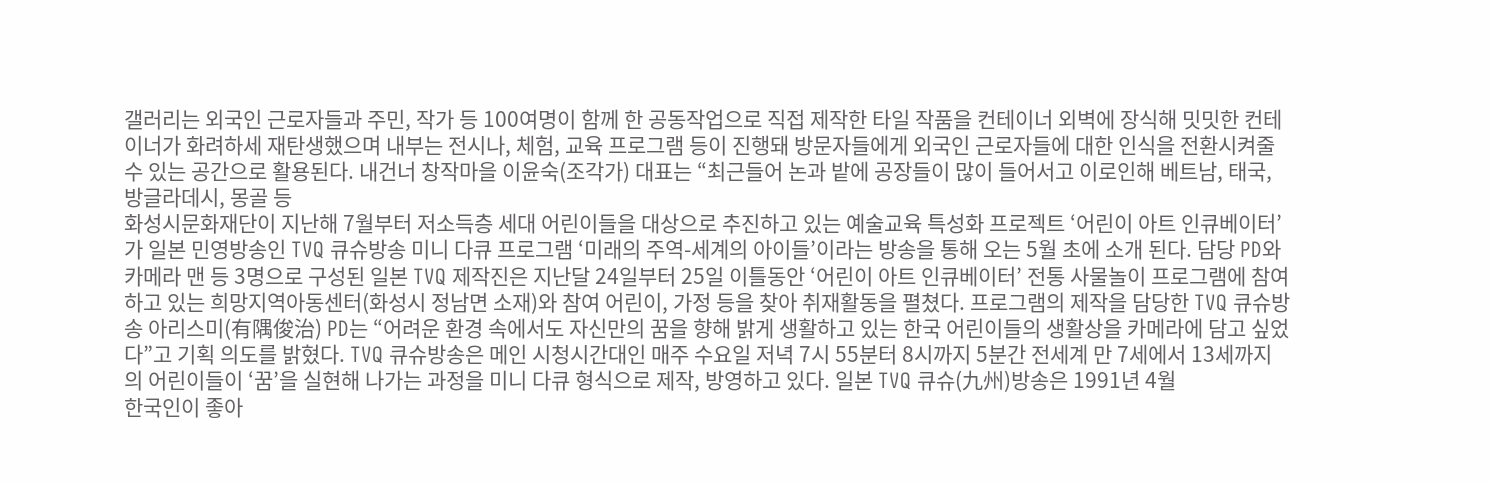갤러리는 외국인 근로자들과 주민, 작가 등 100여명이 함께 한 공동작업으로 직접 제작한 타일 작품을 컨테이너 외벽에 장식해 밋밋한 컨테이너가 화려하세 재탄생했으며 내부는 전시나, 체험, 교육 프로그램 등이 진행돼 방문자들에게 외국인 근로자들에 대한 인식을 전환시켜줄 수 있는 공간으로 활용된다. 내건너 창작마을 이윤숙(조각가) 대표는 “최근들어 논과 밭에 공장들이 많이 들어서고 이로인해 베트남, 태국, 방글라데시, 몽골 등
화성시문화재단이 지난해 7월부터 저소득층 세대 어린이들을 대상으로 추진하고 있는 예술교육 특성화 프로젝트 ‘어린이 아트 인큐베이터’가 일본 민영방송인 TVQ 큐슈방송 미니 다큐 프로그램 ‘미래의 주역-세계의 아이들’이라는 방송을 통해 오는 5월 초에 소개 된다. 담당 PD와 카메라 맨 등 3명으로 구성된 일본 TVQ 제작진은 지난달 24일부터 25일 이틀동안 ‘어린이 아트 인큐베이터’ 전통 사물놀이 프로그램에 참여하고 있는 희망지역아동센터(화성시 정남면 소재)와 참여 어린이, 가정 등을 찾아 취재활동을 펼쳤다. 프로그램의 제작을 담당한 TVQ 큐슈방송 아리스미(有隅俊治) PD는 “어려운 환경 속에서도 자신만의 꿈을 향해 밝게 생활하고 있는 한국 어린이들의 생활상을 카메라에 담고 싶었다”고 기획 의도를 밝혔다. TVQ 큐슈방송은 메인 시청시간대인 매주 수요일 저녁 7시 55분터 8시까지 5분간 전세계 만 7세에서 13세까지의 어린이들이 ‘꿈’을 실현해 나가는 과정을 미니 다큐 형식으로 제작, 방영하고 있다. 일본 TVQ 큐슈(九州)방송은 1991년 4월
한국인이 좋아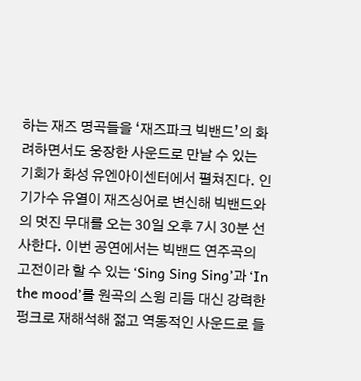하는 재즈 명곡들을 ‘재즈파크 빅밴드’의 화려하면서도 웅장한 사운드로 만날 수 있는 기회가 화성 유엔아이센터에서 펼쳐진다. 인기가수 유열이 재즈싱어로 변신해 빅밴드와의 멋진 무대를 오는 30일 오후 7시 30분 선사한다. 이번 공연에서는 빅밴드 연주곡의 고전이라 할 수 있는 ‘Sing Sing Sing’과 ‘In the mood’를 원곡의 스윙 리듬 대신 강력한 펑크로 재해석해 젊고 역동적인 사운드로 들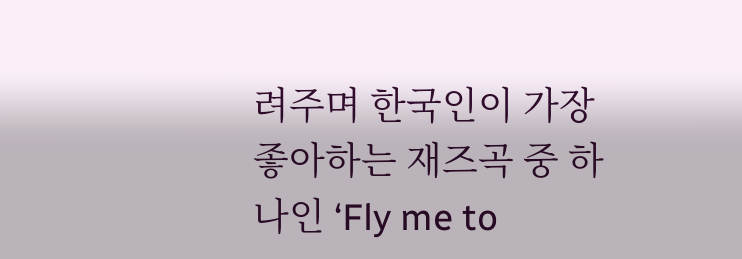려주며 한국인이 가장 좋아하는 재즈곡 중 하나인 ‘Fly me to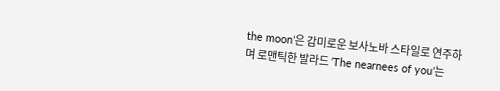the moon’은 감미로운 보사노바 스타일로 연주하며 로맨틱한 발라드 ‘The nearnees of you’는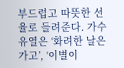부드럽고 따뜻한 선율로 들려준다. 가수 유열은 ‘화려한 날은 가고’, ‘이별이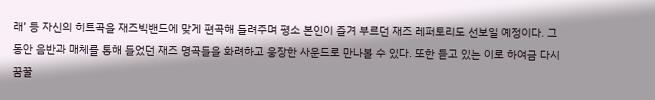래’ 등 자신의 히트곡을 재즈빅밴드에 맞게 편곡해 들려주며 평소 본인이 즐겨 부르던 재즈 레퍼토리도 선보일 예정이다. 그동안 음반과 매체를 통해 들었던 재즈 명곡들을 화려하고 웅장한 사운드로 만나볼 수 있다. 또한 듣고 있는 이로 하여금 다시 꿈꿀